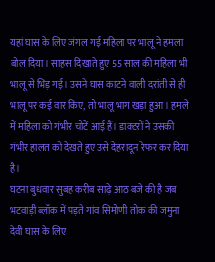यहां घास के लिए जंगल गई महिला पर भालू ने हमला बोल दिया। साहस दिखाते हुए 55 साल की महिला भी भालू से भिड़ गई। उसने घास काटने वाली दरांती से ही भालू पर कई वार किए, तो भालू भाग खड़ा हुआ। हमले में महिला को गंभीर चोटें आई हैं। डाक्टरों ने उसकी गंभीर हालत को देखते हुए उसे देहरादून रेफर कर दिया है।
घटना बुधवार सुबह करीब साढ़े आठ बजे की है जब भटवाड़ी ब्लॉक में पड़ते गांव सिमोणी तोक की जमुना देवी घास के लिए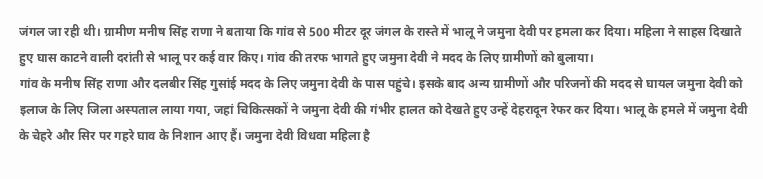जंगल जा रही थी। ग्रामीण मनीष सिंह राणा ने बताया कि गांव से 500 मीटर दूर जंगल के रास्ते में भालू ने जमुना देवी पर हमला कर दिया। महिला ने साहस दिखाते हुए घास काटने वाली दरांती से भालू पर कई वार किए। गांव की तरफ भागते हुए जमुना देवी ने मदद के लिए ग्रामीणों को बुलाया।
गांव के मनीष सिंह राणा और दलबीर सिंह गुसांई मदद के लिए जमुना देवी के पास पहुंचे। इसके बाद अन्य ग्रामीणों और परिजनों की मदद से घायल जमुना देवी को इलाज के लिए जिला अस्पताल लाया गया, जहां चिकित्सकों ने जमुना देवी की गंभीर हालत को देखते हुए उन्हें देहरादून रेफर कर दिया। भालू के हमले में जमुना देवी के चेहरे और सिर पर गहरे घाव के निशान आए हैं। जमुना देवी विधवा महिला है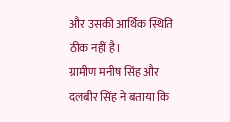और उसकी आर्थिक स्थिति ठीक नहीं है।
ग्रामीण मनीष सिंह और दलबीर सिंह ने बताया कि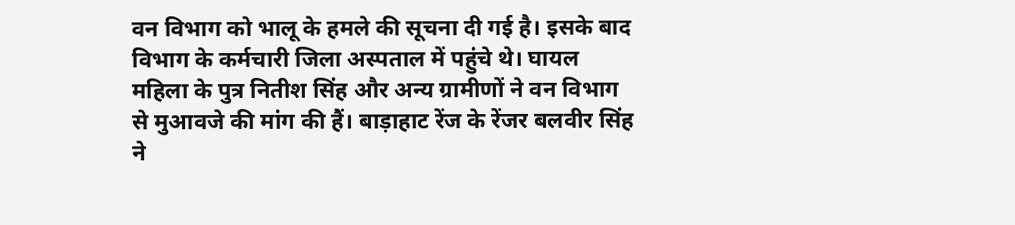वन विभाग को भालू के हमले की सूचना दी गई है। इसके बाद विभाग के कर्मचारी जिला अस्पताल में पहुंचे थे। घायल महिला के पुत्र नितीश सिंह और अन्य ग्रामीणों ने वन विभाग से मुआवजे की मांग की हैं। बाड़ाहाट रेंज के रेंजर बलवीर सिंह ने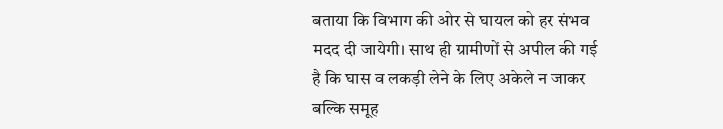बताया कि विभाग की ओर से घायल को हर संभव मदद दी जायेगी। साथ ही ग्रामीणों से अपील की गई है कि घास व लकड़ी लेने के लिए अकेले न जाकर बल्कि समूह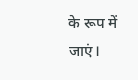के रूप में जाएं।